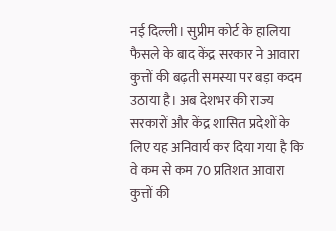नई दिल्ली। सुप्रीम कोर्ट के हालिया फैसले के बाद केंद्र सरकार ने आवारा कुत्तों की बढ़ती समस्या पर बड़ा कदम उठाया है। अब देशभर की राज्य सरकारों और केंद्र शासित प्रदेशों के लिए यह अनिवार्य कर दिया गया है कि वे कम से कम 70 प्रतिशत आवारा कुत्तों की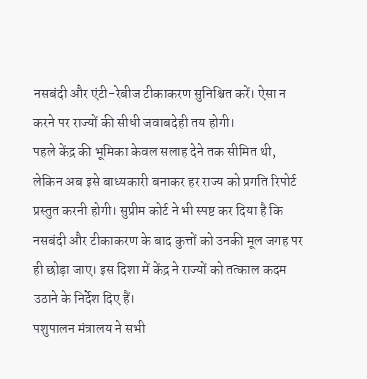नसबंदी और एंटी-रेबीज टीकाकरण सुनिश्चित करें। ऐसा न करने पर राज्यों की सीधी जवाबदेही तय होगी।
पहले केंद्र की भूमिका केवल सलाह देने तक सीमित थी, लेकिन अब इसे बाध्यकारी बनाकर हर राज्य को प्रगति रिपोर्ट प्रस्तुत करनी होगी। सुप्रीम कोर्ट ने भी स्पष्ट कर दिया है कि नसबंदी और टीकाकरण के बाद कुत्तों को उनकी मूल जगह पर ही छोड़ा जाए। इस दिशा में केंद्र ने राज्यों को तत्काल कदम उठाने के निर्देश दिए हैं।
पशुपालन मंत्रालय ने सभी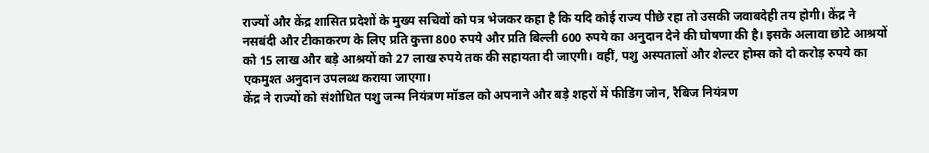राज्यों और केंद्र शासित प्रदेशों के मुख्य सचिवों को पत्र भेजकर कहा है कि यदि कोई राज्य पीछे रहा तो उसकी जवाबदेही तय होगी। केंद्र ने नसबंदी और टीकाकरण के लिए प्रति कुत्ता 800 रुपये और प्रति बिल्ली 600 रुपये का अनुदान देने की घोषणा की है। इसके अलावा छोटे आश्रयों को 15 लाख और बड़े आश्रयों को 27 लाख रुपये तक की सहायता दी जाएगी। वहीं, पशु अस्पतालों और शेल्टर होम्स को दो करोड़ रुपये का एकमुश्त अनुदान उपलब्ध कराया जाएगा।
केंद्र ने राज्यों को संशोधित पशु जन्म नियंत्रण मॉडल को अपनाने और बड़े शहरों में फीडिंग जोन, रैबिज नियंत्रण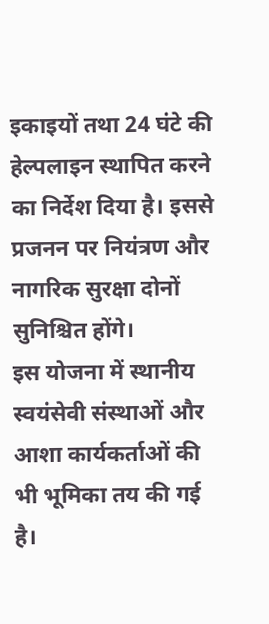इकाइयों तथा 24 घंटे की हेल्पलाइन स्थापित करने का निर्देश दिया है। इससे प्रजनन पर नियंत्रण और नागरिक सुरक्षा दोनों सुनिश्चित होंगे।
इस योजना में स्थानीय स्वयंसेवी संस्थाओं और आशा कार्यकर्ताओं की भी भूमिका तय की गई है।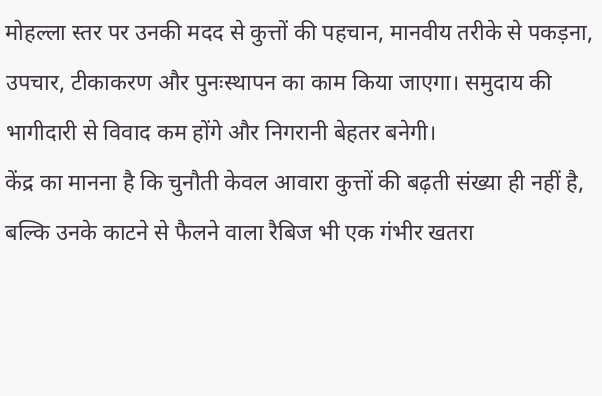मोहल्ला स्तर पर उनकी मदद से कुत्तों की पहचान, मानवीय तरीके से पकड़ना, उपचार, टीकाकरण और पुनःस्थापन का काम किया जाएगा। समुदाय की भागीदारी से विवाद कम होंगे और निगरानी बेहतर बनेगी।
केंद्र का मानना है कि चुनौती केवल आवारा कुत्तों की बढ़ती संख्या ही नहीं है, बल्कि उनके काटने से फैलने वाला रैबिज भी एक गंभीर खतरा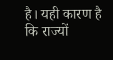है। यही कारण है कि राज्यों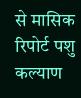से मासिक रिपोर्ट पशु कल्याण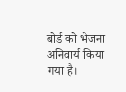बोर्ड को भेजना अनिवार्य किया गया है।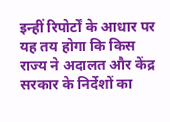इन्हीं रिपोर्टों के आधार पर यह तय होगा कि किस राज्य ने अदालत और केंद्र सरकार के निर्देशों का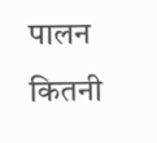पालन कितनी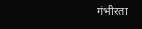गंभीरता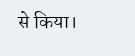से किया।